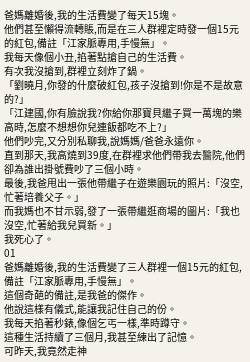爸媽離婚後,我的生活費變了每天15塊。
他們甚至懶得流轉賬,而是在三人群裡定時發一個15元的紅包,備註「江家脈專用,手慢無」。
我每天像個小丑,掐著點搶自己的生活費。
有次我沒搶到,群裡立刻炸了鍋。
「劉曉月,你發的什麼破紅包,孩子沒搶到!你是不是故意的?」
「江建國,你有臉說我?你給你那寶貝繼子買一萬塊的樂高時,怎麼不想想你兒連飯都吃不上?」
他們吵完,又分別私聊我,說媽媽/爸爸永遠你。
直到那天,我高燒到39度,在群裡求他們帶我去醫院,他們卻為誰出掛號費吵了三個小時。
最後,我爸甩出一張他帶繼子在遊樂園玩的照片:「沒空,忙著培養父子。」
而我媽也不甘示弱,發了一張帶繼逛商場的圖片:「我也沒空,忙著給我兒買新。」
我死心了。
01
爸媽離婚後,我的生活費變了三人群裡一個15元的紅包,
備註「江家脈專用,手慢無」。
這個奇葩的備註,是我爸的傑作。
他說這樣有儀式,能讓我記住自己的份。
我每天掐著秒錶,像個乞丐一樣,準時蹲守。
這種生活持續了三個月,我甚至練出了記憶。
可昨天,我竟然走神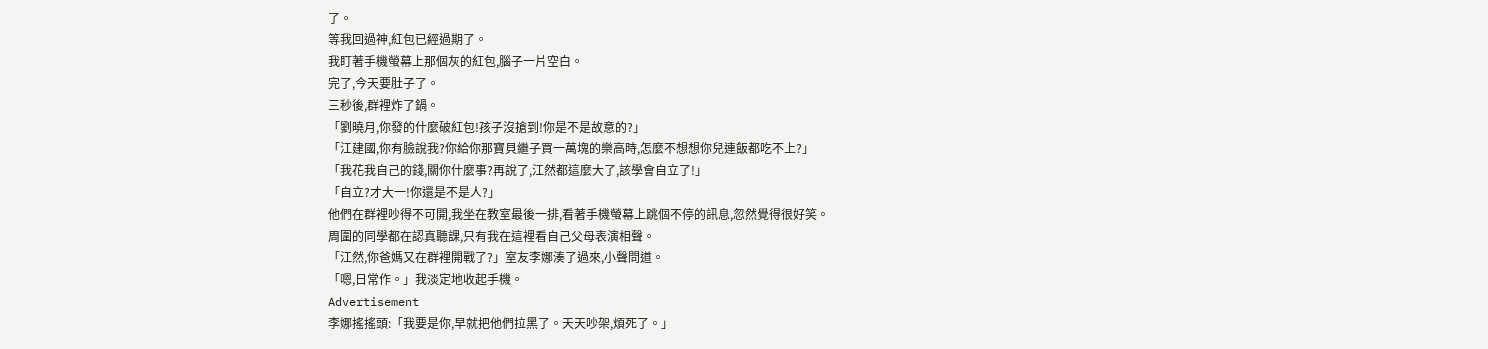了。
等我回過神,紅包已經過期了。
我盯著手機螢幕上那個灰的紅包,腦子一片空白。
完了,今天要肚子了。
三秒後,群裡炸了鍋。
「劉曉月,你發的什麼破紅包!孩子沒搶到!你是不是故意的?」
「江建國,你有臉說我?你給你那寶貝繼子買一萬塊的樂高時,怎麼不想想你兒連飯都吃不上?」
「我花我自己的錢,關你什麼事?再說了,江然都這麼大了,該學會自立了!」
「自立?才大一!你還是不是人?」
他們在群裡吵得不可開,我坐在教室最後一排,看著手機螢幕上跳個不停的訊息,忽然覺得很好笑。
周圍的同學都在認真聽課,只有我在這裡看自己父母表演相聲。
「江然,你爸媽又在群裡開戰了?」室友李娜湊了過來,小聲問道。
「嗯,日常作。」我淡定地收起手機。
Advertisement
李娜搖搖頭:「我要是你,早就把他們拉黑了。天天吵架,煩死了。」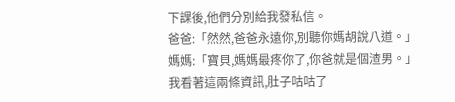下課後,他們分別給我發私信。
爸爸:「然然,爸爸永遠你,別聽你媽胡說八道。」
媽媽:「寶貝,媽媽最疼你了,你爸就是個渣男。」
我看著這兩條資訊,肚子咕咕了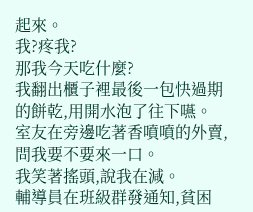起來。
我?疼我?
那我今天吃什麼?
我翻出櫃子裡最後一包快過期的餅乾,用開水泡了往下嚥。
室友在旁邊吃著香噴噴的外賣,問我要不要來一口。
我笑著搖頭,說我在減。
輔導員在班級群發通知,貧困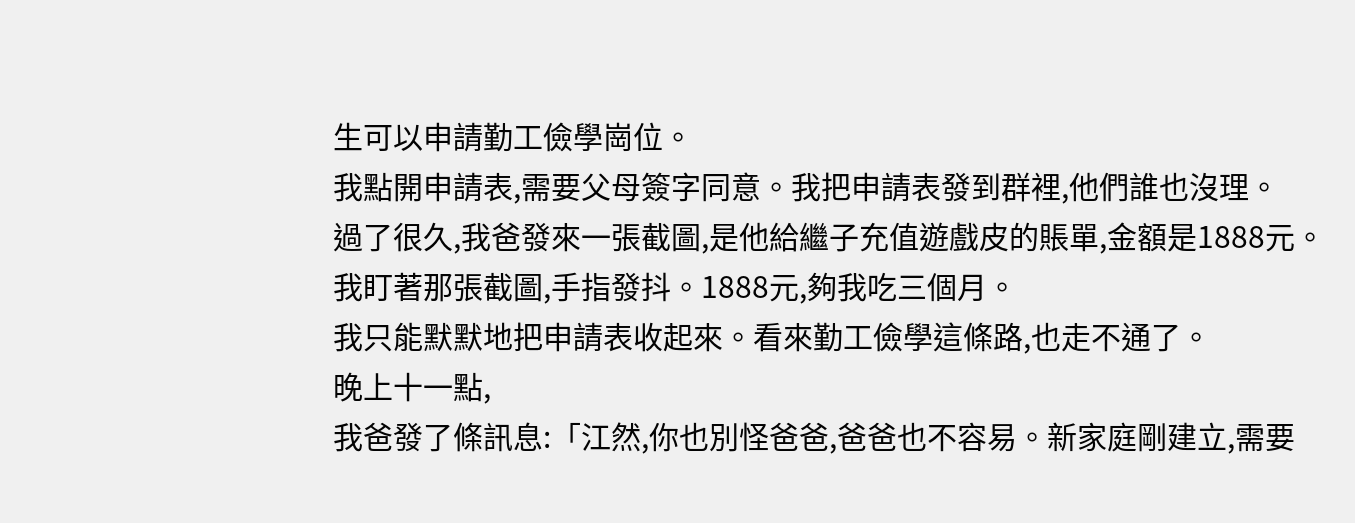生可以申請勤工儉學崗位。
我點開申請表,需要父母簽字同意。我把申請表發到群裡,他們誰也沒理。
過了很久,我爸發來一張截圖,是他給繼子充值遊戲皮的賬單,金額是1888元。
我盯著那張截圖,手指發抖。1888元,夠我吃三個月。
我只能默默地把申請表收起來。看來勤工儉學這條路,也走不通了。
晚上十一點,
我爸發了條訊息:「江然,你也別怪爸爸,爸爸也不容易。新家庭剛建立,需要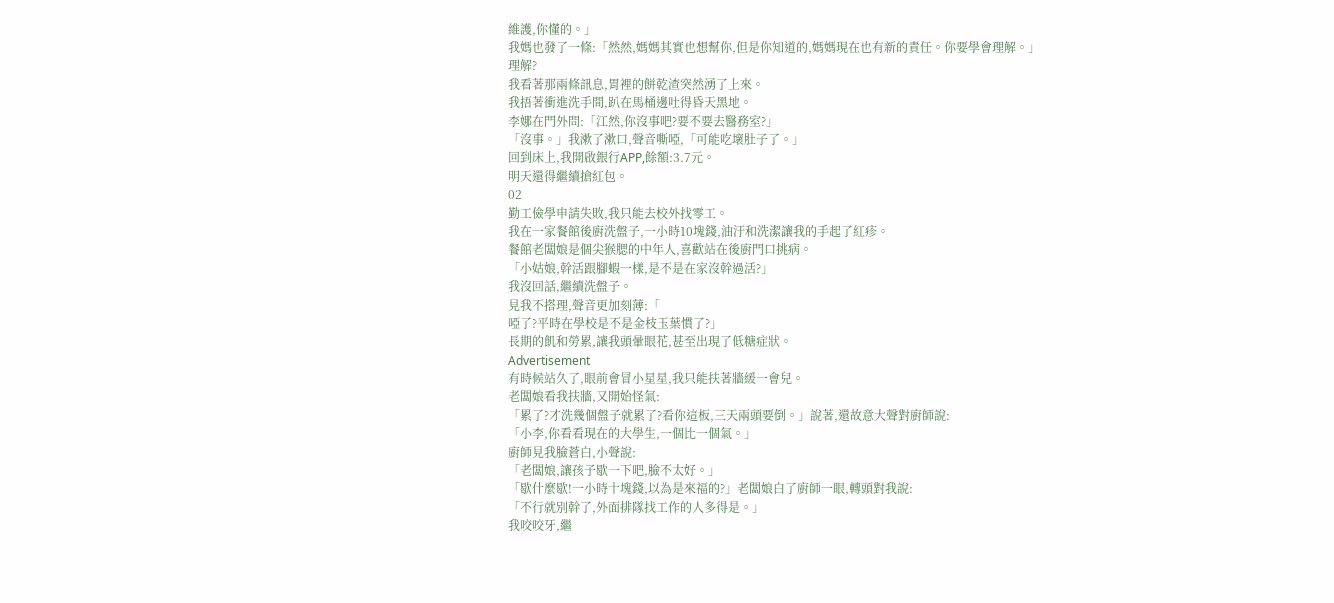維護,你懂的。」
我媽也發了一條:「然然,媽媽其實也想幫你,但是你知道的,媽媽現在也有新的責任。你要學會理解。」
理解?
我看著那兩條訊息,胃裡的餅乾渣突然湧了上來。
我捂著衝進洗手間,趴在馬桶邊吐得昏天黑地。
李娜在門外問:「江然,你沒事吧?要不要去醫務室?」
「沒事。」我漱了漱口,聲音嘶啞,「可能吃壞肚子了。」
回到床上,我開啟銀行APP,餘額:3.7元。
明天還得繼續搶紅包。
02
勤工儉學申請失敗,我只能去校外找零工。
我在一家餐館後廚洗盤子,一小時10塊錢,油汙和洗潔讓我的手起了紅疹。
餐館老闆娘是個尖猴腮的中年人,喜歡站在後廚門口挑病。
「小姑娘,幹活跟腳蝦一樣,是不是在家沒幹過活?」
我沒回話,繼續洗盤子。
見我不搭理,聲音更加刻薄:「
啞了?平時在學校是不是金枝玉葉慣了?」
長期的飢和勞累,讓我頭暈眼花,甚至出現了低糖症狀。
Advertisement
有時候站久了,眼前會冒小星星,我只能扶著牆緩一會兒。
老闆娘看我扶牆,又開始怪氣:
「累了?才洗幾個盤子就累了?看你這板,三天兩頭要倒。」說著,還故意大聲對廚師說:
「小李,你看看現在的大學生,一個比一個氣。」
廚師見我臉蒼白,小聲說:
「老闆娘,讓孩子歇一下吧,臉不太好。」
「歇什麼歇!一小時十塊錢,以為是來福的?」老闆娘白了廚師一眼,轉頭對我說:
「不行就別幹了,外面排隊找工作的人多得是。」
我咬咬牙,繼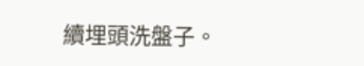續埋頭洗盤子。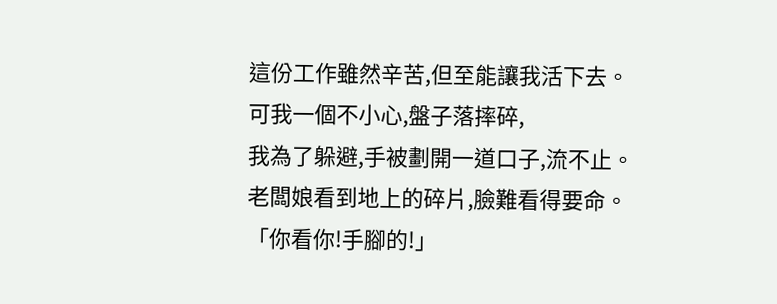這份工作雖然辛苦,但至能讓我活下去。
可我一個不小心,盤子落摔碎,
我為了躲避,手被劃開一道口子,流不止。
老闆娘看到地上的碎片,臉難看得要命。
「你看你!手腳的!」